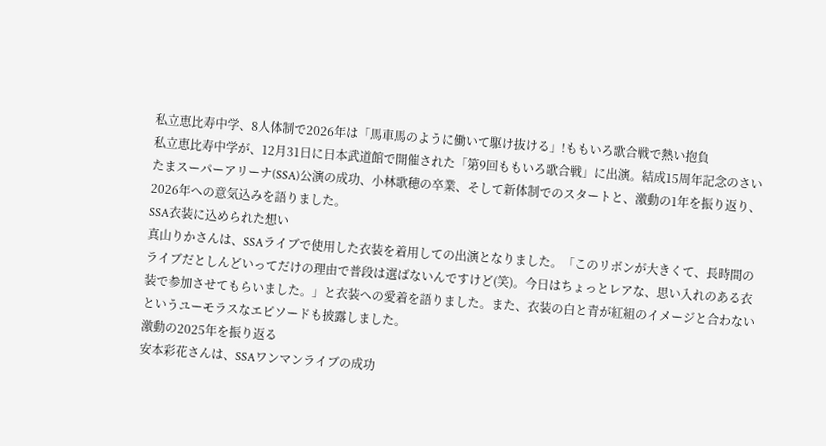私立恵比寿中学、8人体制で2026年は「馬車馬のように働いて駆け抜ける」!ももいろ歌合戦で熱い抱負
私立恵比寿中学が、12月31日に日本武道館で開催された「第9回ももいろ歌合戦」に出演。結成15周年記念のさいたまスーパーアリーナ(SSA)公演の成功、小林歌穂の卒業、そして新体制でのスタートと、激動の1年を振り返り、2026年への意気込みを語りました。
SSA衣装に込められた想い
真山りかさんは、SSAライブで使用した衣装を着用しての出演となりました。「このリボンが大きくて、長時間のライブだとしんどいってだけの理由で普段は選ばないんですけど(笑)。今日はちょっとレアな、思い入れのある衣装で参加させてもらいました。」と衣装への愛着を語りました。また、衣装の白と青が紅組のイメージと合わないというユーモラスなエピソードも披露しました。
激動の2025年を振り返る
安本彩花さんは、SSAワンマンライブの成功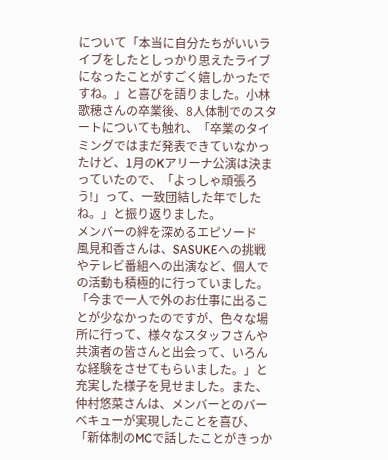について「本当に自分たちがいいライブをしたとしっかり思えたライブになったことがすごく嬉しかったですね。」と喜びを語りました。小林歌穂さんの卒業後、8人体制でのスタートについても触れ、「卒業のタイミングではまだ発表できていなかったけど、1月のKアリーナ公演は決まっていたので、「よっしゃ頑張ろう!」って、一致団結した年でしたね。」と振り返りました。
メンバーの絆を深めるエピソード
風見和香さんは、SASUKEへの挑戦やテレビ番組への出演など、個人での活動も積極的に行っていました。「今まで一人で外のお仕事に出ることが少なかったのですが、色々な場所に行って、様々なスタッフさんや共演者の皆さんと出会って、いろんな経験をさせてもらいました。」と充実した様子を見せました。また、仲村悠菜さんは、メンバーとのバーベキューが実現したことを喜び、「新体制のMCで話したことがきっか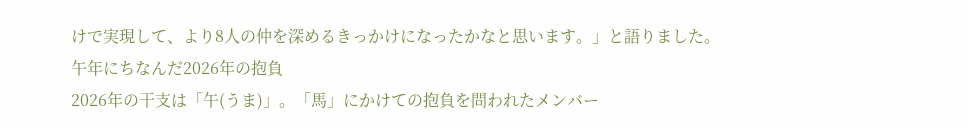けで実現して、より8人の仲を深めるきっかけになったかなと思います。」と語りました。
午年にちなんだ2026年の抱負
2026年の干支は「午(うま)」。「馬」にかけての抱負を問われたメンバー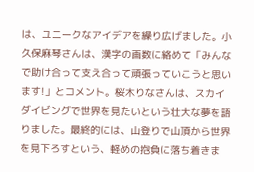は、ユニークなアイデアを繰り広げました。小久保麻琴さんは、漢字の画数に絡めて「みんなで助け合って支え合って頑張っていこうと思います!」とコメント。桜木りなさんは、スカイダイビングで世界を見たいという壮大な夢を語りました。最終的には、山登りで山頂から世界を見下ろすという、軽めの抱負に落ち着きま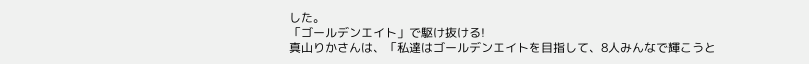した。
「ゴールデンエイト」で駆け抜ける!
真山りかさんは、「私達はゴールデンエイトを目指して、8人みんなで輝こうと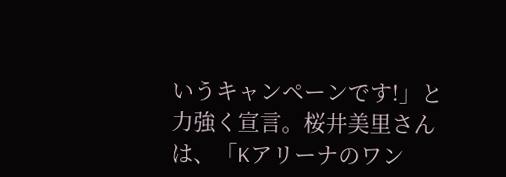いうキャンペーンです!」と力強く宣言。桜井美里さんは、「Kアリーナのワン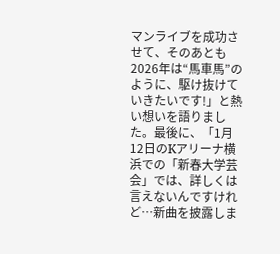マンライブを成功させて、そのあとも2026年は“馬車馬”のように、駆け抜けていきたいです!」と熱い想いを語りました。最後に、「1月12日のKアリーナ横浜での「新春大学芸会」では、詳しくは言えないんですけれど…新曲を披露しま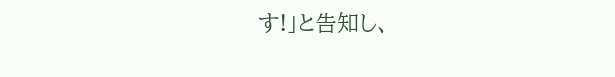す!」と告知し、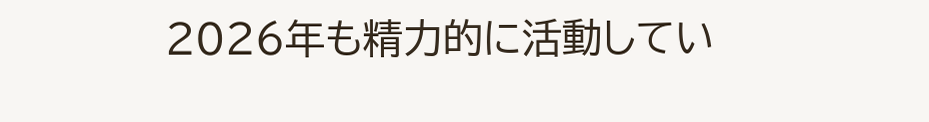2026年も精力的に活動してい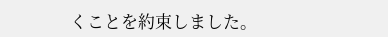くことを約束しました。